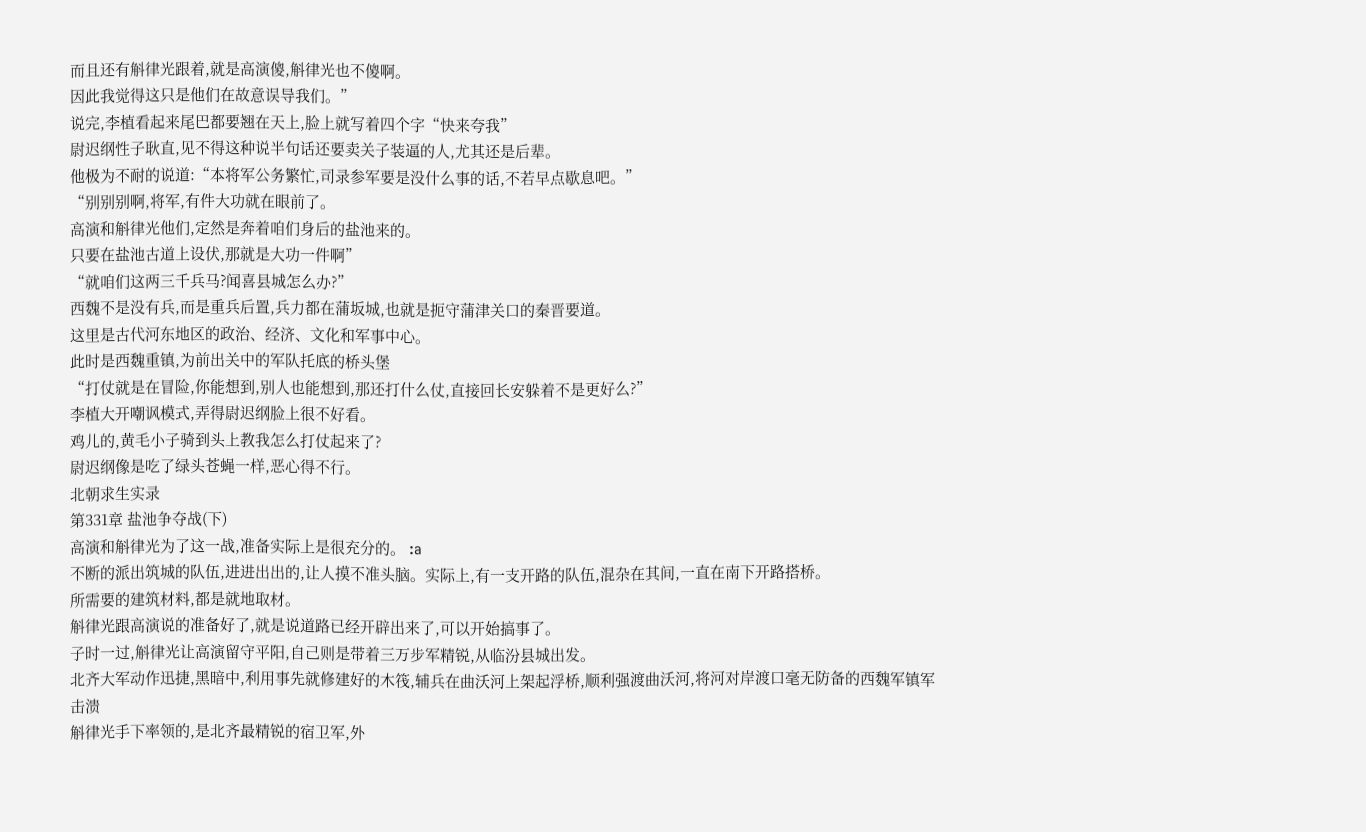而且还有斛律光跟着,就是高演傻,斛律光也不傻啊。
因此我觉得这只是他们在故意误导我们。”
说完,李植看起来尾巴都要翘在天上,脸上就写着四个字“快来夸我”
尉迟纲性子耿直,见不得这种说半句话还要卖关子装逼的人,尤其还是后辈。
他极为不耐的说道:“本将军公务繁忙,司录参军要是没什么事的话,不若早点歇息吧。”
“别别别啊,将军,有件大功就在眼前了。
高演和斛律光他们,定然是奔着咱们身后的盐池来的。
只要在盐池古道上设伏,那就是大功一件啊”
“就咱们这两三千兵马?闻喜县城怎么办?”
西魏不是没有兵,而是重兵后置,兵力都在蒲坂城,也就是扼守蒲津关口的秦晋要道。
这里是古代河东地区的政治、经济、文化和军事中心。
此时是西魏重镇,为前出关中的军队托底的桥头堡
“打仗就是在冒险,你能想到,别人也能想到,那还打什么仗,直接回长安躲着不是更好么?”
李植大开嘲讽模式,弄得尉迟纲脸上很不好看。
鸡儿的,黄毛小子骑到头上教我怎么打仗起来了?
尉迟纲像是吃了绿头苍蝇一样,恶心得不行。
北朝求生实录
第331章 盐池争夺战(下)
高演和斛律光为了这一战,准备实际上是很充分的。 :a
不断的派出筑城的队伍,进进出出的,让人摸不准头脑。实际上,有一支开路的队伍,混杂在其间,一直在南下开路搭桥。
所需要的建筑材料,都是就地取材。
斛律光跟高演说的准备好了,就是说道路已经开辟出来了,可以开始搞事了。
子时一过,斛律光让高演留守平阳,自己则是带着三万步军精锐,从临汾县城出发。
北齐大军动作迅捷,黑暗中,利用事先就修建好的木筏,辅兵在曲沃河上架起浮桥,顺利强渡曲沃河,将河对岸渡口毫无防备的西魏军镇军击溃
斛律光手下率领的,是北齐最精锐的宿卫军,外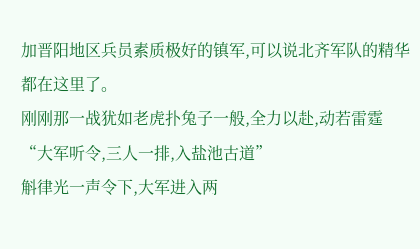加晋阳地区兵员素质极好的镇军,可以说北齐军队的精华都在这里了。
刚刚那一战犹如老虎扑兔子一般,全力以赴,动若雷霆
“大军听令,三人一排,入盐池古道”
斛律光一声令下,大军进入两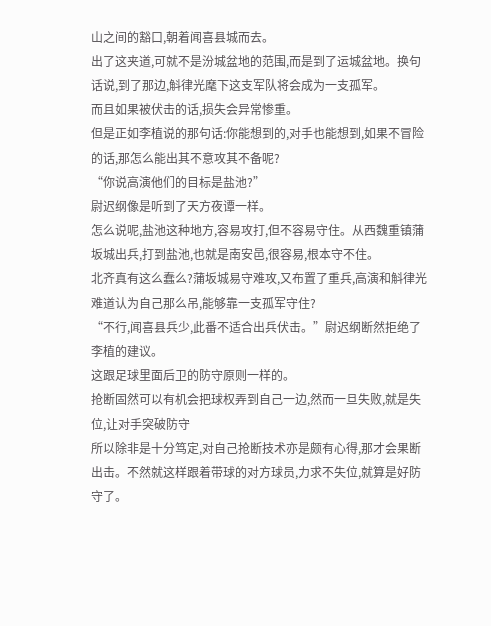山之间的豁口,朝着闻喜县城而去。
出了这夹道,可就不是汾城盆地的范围,而是到了运城盆地。换句话说,到了那边,斛律光麾下这支军队将会成为一支孤军。
而且如果被伏击的话,损失会异常惨重。
但是正如李植说的那句话:你能想到的,对手也能想到,如果不冒险的话,那怎么能出其不意攻其不备呢?
“你说高演他们的目标是盐池?”
尉迟纲像是听到了天方夜谭一样。
怎么说呢,盐池这种地方,容易攻打,但不容易守住。从西魏重镇蒲坂城出兵,打到盐池,也就是南安邑,很容易,根本守不住。
北齐真有这么蠢么?蒲坂城易守难攻,又布置了重兵,高演和斛律光难道认为自己那么吊,能够靠一支孤军守住?
“不行,闻喜县兵少,此番不适合出兵伏击。”尉迟纲断然拒绝了李植的建议。
这跟足球里面后卫的防守原则一样的。
抢断固然可以有机会把球权弄到自己一边,然而一旦失败,就是失位,让对手突破防守
所以除非是十分笃定,对自己抢断技术亦是颇有心得,那才会果断出击。不然就这样跟着带球的对方球员,力求不失位,就算是好防守了。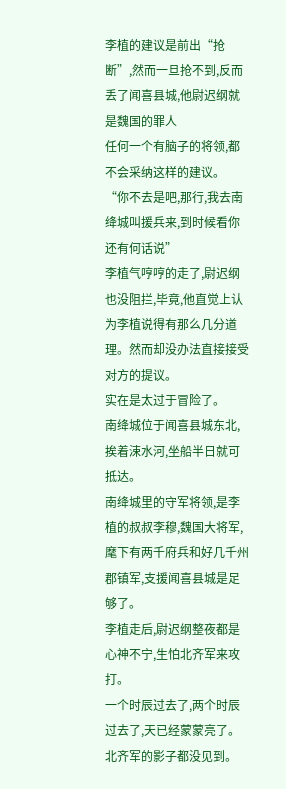李植的建议是前出“抢断”,然而一旦抢不到,反而丢了闻喜县城,他尉迟纲就是魏国的罪人
任何一个有脑子的将领,都不会采纳这样的建议。
“你不去是吧,那行,我去南绛城叫援兵来,到时候看你还有何话说”
李植气哼哼的走了,尉迟纲也没阻拦,毕竟,他直觉上认为李植说得有那么几分道理。然而却没办法直接接受对方的提议。
实在是太过于冒险了。
南绛城位于闻喜县城东北,挨着涑水河,坐船半日就可抵达。
南绛城里的守军将领,是李植的叔叔李穆,魏国大将军,麾下有两千府兵和好几千州郡镇军,支援闻喜县城是足够了。
李植走后,尉迟纲整夜都是心神不宁,生怕北齐军来攻打。
一个时辰过去了,两个时辰过去了,天已经蒙蒙亮了。
北齐军的影子都没见到。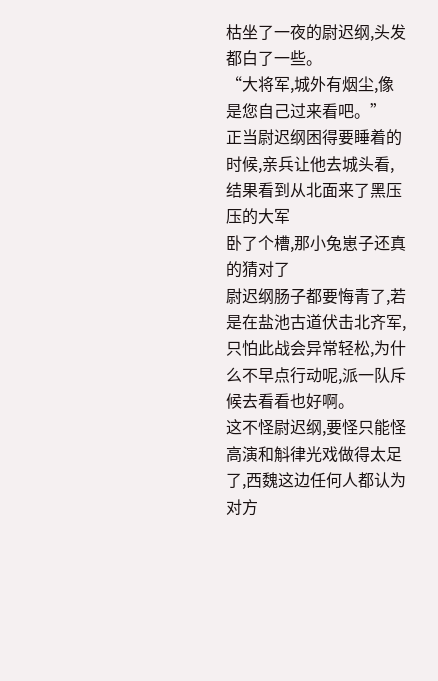枯坐了一夜的尉迟纲,头发都白了一些。
“大将军,城外有烟尘,像是您自己过来看吧。”
正当尉迟纲困得要睡着的时候,亲兵让他去城头看,结果看到从北面来了黑压压的大军
卧了个槽,那小兔崽子还真的猜对了
尉迟纲肠子都要悔青了,若是在盐池古道伏击北齐军,只怕此战会异常轻松,为什么不早点行动呢,派一队斥候去看看也好啊。
这不怪尉迟纲,要怪只能怪高演和斛律光戏做得太足了,西魏这边任何人都认为对方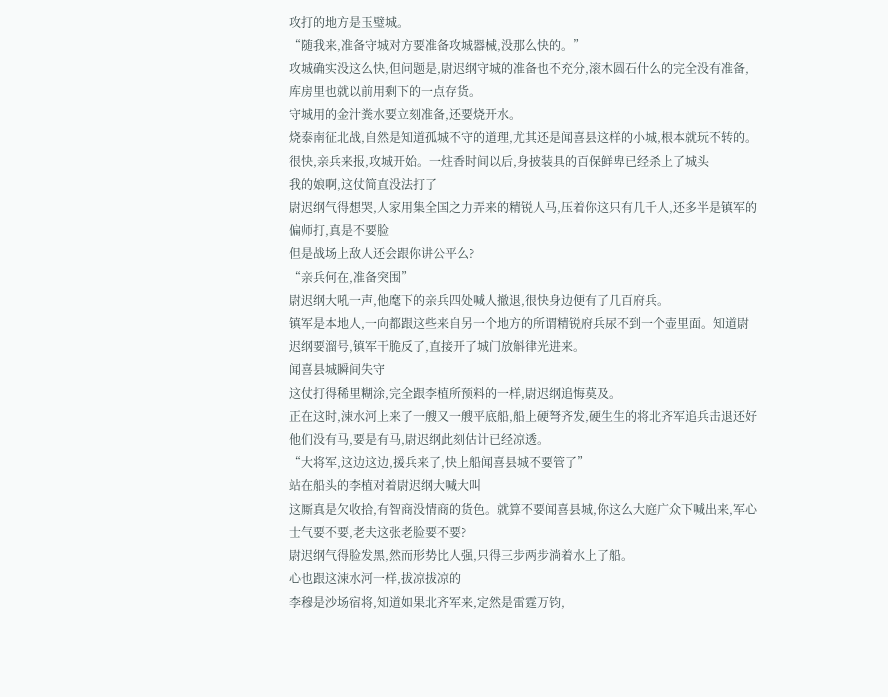攻打的地方是玉璧城。
“随我来,准备守城对方要准备攻城器械,没那么快的。”
攻城确实没这么快,但问题是,尉迟纲守城的准备也不充分,滚木圆石什么的完全没有准备,库房里也就以前用剩下的一点存货。
守城用的金汁粪水要立刻准备,还要烧开水。
烧泰南征北战,自然是知道孤城不守的道理,尤其还是闻喜县这样的小城,根本就玩不转的。
很快,亲兵来报,攻城开始。一炷香时间以后,身披装具的百保鲜卑已经杀上了城头
我的娘啊,这仗简直没法打了
尉迟纲气得想哭,人家用集全国之力弄来的精锐人马,压着你这只有几千人,还多半是镇军的偏师打,真是不要脸
但是战场上敌人还会跟你讲公平么?
“亲兵何在,准备突围”
尉迟纲大吼一声,他麾下的亲兵四处喊人撤退,很快身边便有了几百府兵。
镇军是本地人,一向都跟这些来自另一个地方的所谓精锐府兵尿不到一个壶里面。知道尉迟纲要溜号,镇军干脆反了,直接开了城门放斛律光进来。
闻喜县城瞬间失守
这仗打得稀里糊涂,完全跟李植所预料的一样,尉迟纲追悔莫及。
正在这时,涑水河上来了一艘又一艘平底船,船上硬弩齐发,硬生生的将北齐军追兵击退还好他们没有马,要是有马,尉迟纲此刻估计已经凉透。
“大将军,这边这边,援兵来了,快上船闻喜县城不要管了”
站在船头的李植对着尉迟纲大喊大叫
这厮真是欠收拾,有智商没情商的货色。就算不要闻喜县城,你这么大庭广众下喊出来,军心士气要不要,老夫这张老脸要不要?
尉迟纲气得脸发黑,然而形势比人强,只得三步两步淌着水上了船。
心也跟这涑水河一样,拔凉拔凉的
李穆是沙场宿将,知道如果北齐军来,定然是雷霆万钧,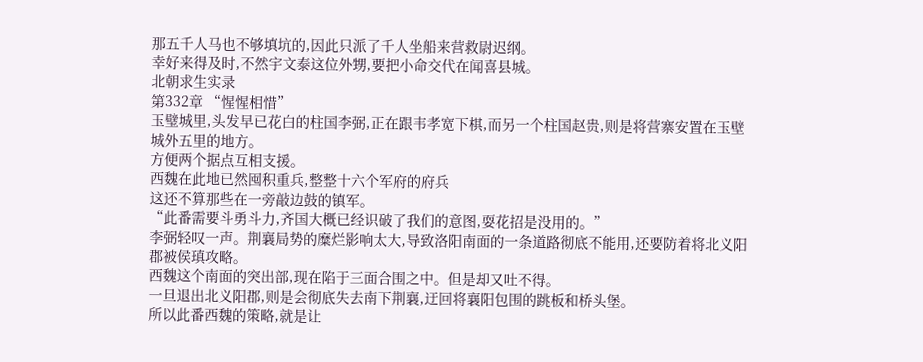那五千人马也不够填坑的,因此只派了千人坐船来营救尉迟纲。
幸好来得及时,不然宇文泰这位外甥,要把小命交代在闻喜县城。
北朝求生实录
第332章 “惺惺相惜”
玉璧城里,头发早已花白的柱国李弼,正在跟韦孝宽下棋,而另一个柱国赵贵,则是将营寨安置在玉壁城外五里的地方。
方便两个据点互相支援。
西魏在此地已然囤积重兵,整整十六个军府的府兵
这还不算那些在一旁敲边鼓的镇军。
“此番需要斗勇斗力,齐国大概已经识破了我们的意图,耍花招是没用的。”
李弼轻叹一声。荆襄局势的糜烂影响太大,导致洛阳南面的一条道路彻底不能用,还要防着将北义阳郡被侯瑱攻略。
西魏这个南面的突出部,现在陷于三面合围之中。但是却又吐不得。
一旦退出北义阳郡,则是会彻底失去南下荆襄,迂回将襄阳包围的跳板和桥头堡。
所以此番西魏的策略,就是让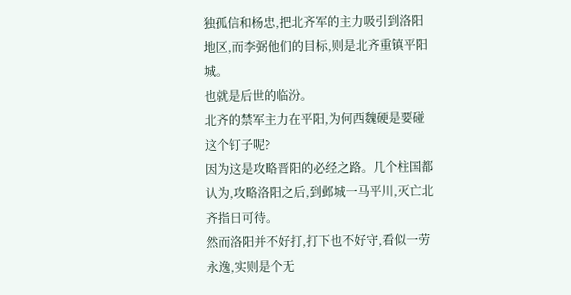独孤信和杨忠,把北齐军的主力吸引到洛阳地区,而李弼他们的目标,则是北齐重镇平阳城。
也就是后世的临汾。
北齐的禁军主力在平阳,为何西魏硬是要碰这个钉子呢?
因为这是攻略晋阳的必经之路。几个柱国都认为,攻略洛阳之后,到邺城一马平川,灭亡北齐指日可待。
然而洛阳并不好打,打下也不好守,看似一劳永逸,实则是个无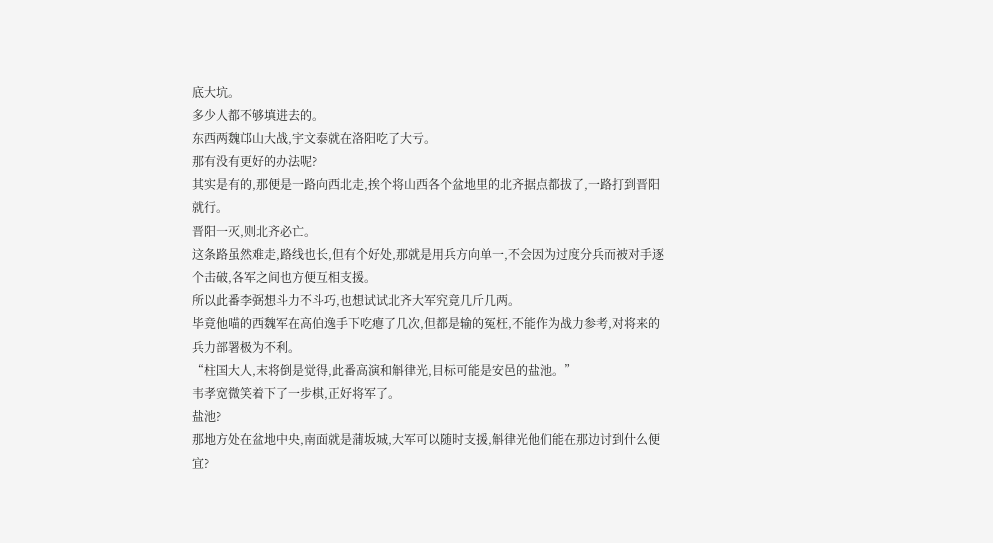底大坑。
多少人都不够填进去的。
东西两魏邙山大战,宇文泰就在洛阳吃了大亏。
那有没有更好的办法呢?
其实是有的,那便是一路向西北走,挨个将山西各个盆地里的北齐据点都拔了,一路打到晋阳就行。
晋阳一灭,则北齐必亡。
这条路虽然难走,路线也长,但有个好处,那就是用兵方向单一,不会因为过度分兵而被对手逐个击破,各军之间也方便互相支援。
所以此番李弼想斗力不斗巧,也想试试北齐大军究竟几斤几两。
毕竟他喵的西魏军在高伯逸手下吃瘪了几次,但都是输的冤枉,不能作为战力参考,对将来的兵力部署极为不利。
“柱国大人,末将倒是觉得,此番高演和斛律光,目标可能是安邑的盐池。”
韦孝宽微笑着下了一步棋,正好将军了。
盐池?
那地方处在盆地中央,南面就是蒲坂城,大军可以随时支援,斛律光他们能在那边讨到什么便宜?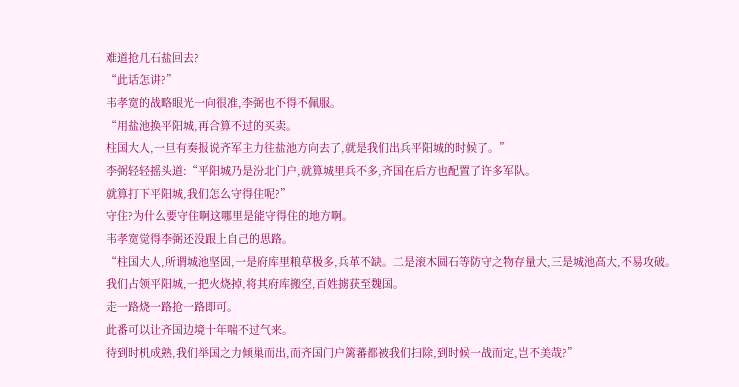难道抢几石盐回去?
“此话怎讲?”
韦孝宽的战略眼光一向很准,李弼也不得不佩服。
“用盐池换平阳城,再合算不过的买卖。
柱国大人,一旦有奏报说齐军主力往盐池方向去了,就是我们出兵平阳城的时候了。”
李弼轻轻摇头道:“平阳城乃是汾北门户,就算城里兵不多,齐国在后方也配置了许多军队。
就算打下平阳城,我们怎么守得住呢?”
守住?为什么要守住啊这哪里是能守得住的地方啊。
韦孝宽觉得李弼还没跟上自己的思路。
“柱国大人,所谓城池坚固,一是府库里粮草极多,兵革不缺。二是滚木圆石等防守之物存量大,三是城池高大,不易攻破。
我们占领平阳城,一把火烧掉,将其府库搬空,百姓掳获至魏国。
走一路烧一路抢一路即可。
此番可以让齐国边境十年喘不过气来。
待到时机成熟,我们举国之力倾巢而出,而齐国门户篱蕃都被我们扫除,到时候一战而定,岂不美哉?”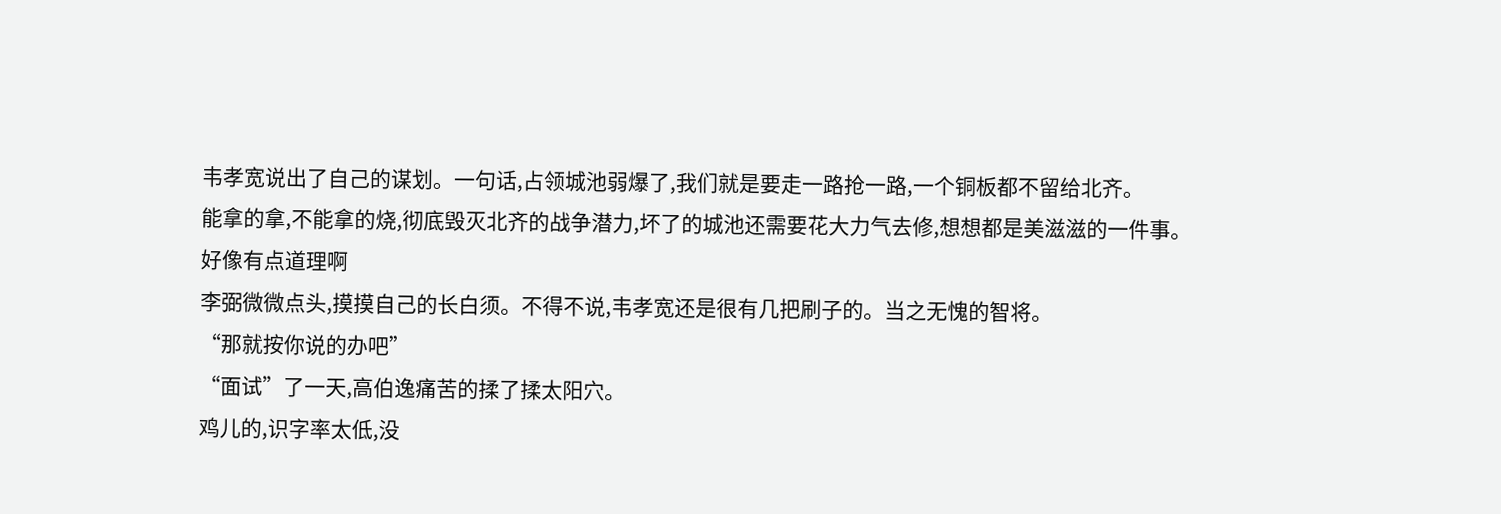韦孝宽说出了自己的谋划。一句话,占领城池弱爆了,我们就是要走一路抢一路,一个铜板都不留给北齐。
能拿的拿,不能拿的烧,彻底毁灭北齐的战争潜力,坏了的城池还需要花大力气去修,想想都是美滋滋的一件事。
好像有点道理啊
李弼微微点头,摸摸自己的长白须。不得不说,韦孝宽还是很有几把刷子的。当之无愧的智将。
“那就按你说的办吧”
“面试”了一天,高伯逸痛苦的揉了揉太阳穴。
鸡儿的,识字率太低,没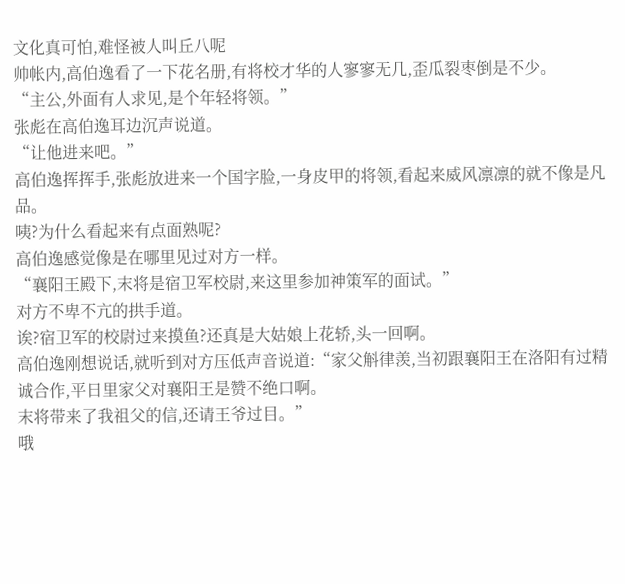文化真可怕,难怪被人叫丘八呢
帅帐内,高伯逸看了一下花名册,有将校才华的人寥寥无几,歪瓜裂枣倒是不少。
“主公,外面有人求见,是个年轻将领。”
张彪在高伯逸耳边沉声说道。
“让他进来吧。”
高伯逸挥挥手,张彪放进来一个国字脸,一身皮甲的将领,看起来威风凛凛的就不像是凡品。
咦?为什么看起来有点面熟呢?
高伯逸感觉像是在哪里见过对方一样。
“襄阳王殿下,末将是宿卫军校尉,来这里参加神策军的面试。”
对方不卑不亢的拱手道。
诶?宿卫军的校尉过来摸鱼?还真是大姑娘上花轿,头一回啊。
高伯逸刚想说话,就听到对方压低声音说道:“家父斛律羡,当初跟襄阳王在洛阳有过精诚合作,平日里家父对襄阳王是赞不绝口啊。
末将带来了我祖父的信,还请王爷过目。”
哦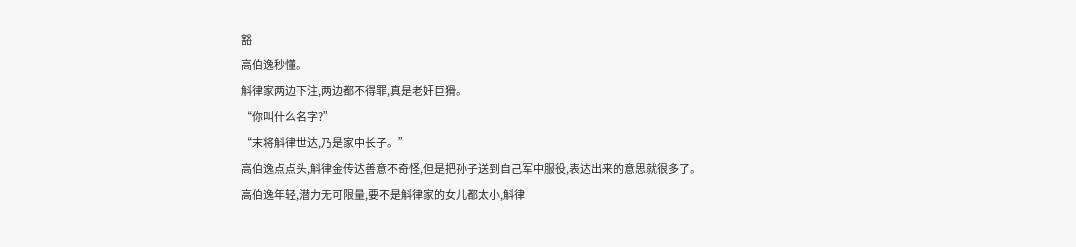豁
高伯逸秒懂。
斛律家两边下注,两边都不得罪,真是老奸巨猾。
“你叫什么名字?”
“末将斛律世达,乃是家中长子。”
高伯逸点点头,斛律金传达善意不奇怪,但是把孙子送到自己军中服役,表达出来的意思就很多了。
高伯逸年轻,潜力无可限量,要不是斛律家的女儿都太小,斛律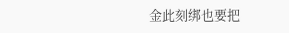金此刻绑也要把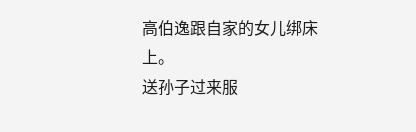高伯逸跟自家的女儿绑床上。
送孙子过来服